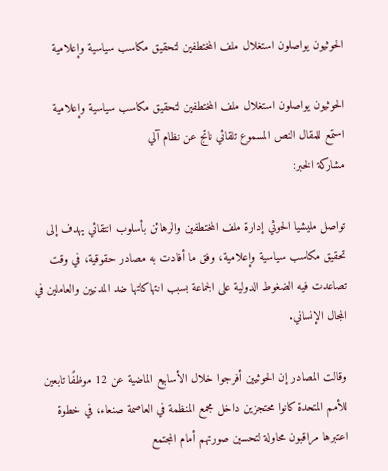الحوثيون يواصلون استغلال ملف المختطفين لتحقيق مكاسب سياسية وإعلامية

الحوثيون يواصلون استغلال ملف المختطفين لتحقيق مكاسب سياسية وإعلامية
استمع للمقال النص المسموع تلقائي ناتج عن نظام آلي
مشاركة الخبر:

تواصل مليشيا الحوثي إدارة ملف المختطفين والرهائن بأسلوب انتقائي يهدف إلى تحقيق مكاسب سياسية وإعلامية، وفق ما أفادت به مصادر حقوقية، في وقت تصاعدت فيه الضغوط الدولية على الجماعة بسبب انتهاكاتها ضد المدنيين والعاملين في المجال الإنساني.

وقالت المصادر إن الحوثيين أفرجوا خلال الأسابيع الماضية عن 12 موظفًا تابعين للأمم المتحدة كانوا محتجزين داخل مجمع المنظمة في العاصمة صنعاء، في خطوة اعتبرها مراقبون محاولة لتحسين صورتهم أمام المجتمع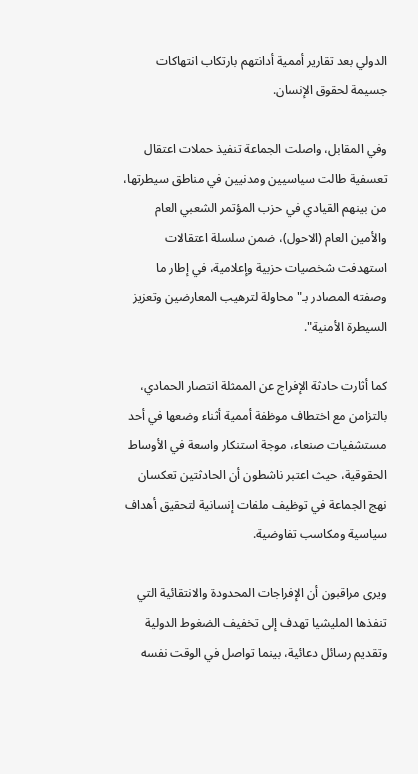الدولي بعد تقارير أممية أدانتهم بارتكاب انتهاكات جسيمة لحقوق الإنسان.

وفي المقابل، واصلت الجماعة تنفيذ حملات اعتقال تعسفية طالت سياسيين ومدنيين في مناطق سيطرتها، من بينهم القيادي في حزب المؤتمر الشعبي العام والأمين العام (الاحول)، ضمن سلسلة اعتقالات استهدفت شخصيات حزبية وإعلامية، في إطار ما وصفته المصادر بـ"محاولة لترهيب المعارضين وتعزيز السيطرة الأمنية".

كما أثارت حادثة الإفراج عن الممثلة انتصار الحمادي، بالتزامن مع اختطاف موظفة أممية أثناء وضعها في أحد مستشفيات صنعاء، موجة استنكار واسعة في الأوساط الحقوقية، حيث اعتبر ناشطون أن الحادثتين تعكسان نهج الجماعة في توظيف ملفات إنسانية لتحقيق أهداف سياسية ومكاسب تفاوضية.

ويرى مراقبون أن الإفراجات المحدودة والانتقائية التي تنفذها المليشيا تهدف إلى تخفيف الضغوط الدولية وتقديم رسائل دعائية، بينما تواصل في الوقت نفسه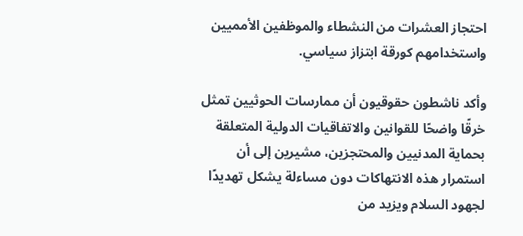احتجاز العشرات من النشطاء والموظفين الأمميين واستخدامهم كورقة ابتزاز سياسي.

وأكد ناشطون حقوقيون أن ممارسات الحوثيين تمثل خرقًا واضحًا للقوانين والاتفاقيات الدولية المتعلقة بحماية المدنيين والمحتجزين، مشيرين إلى أن استمرار هذه الانتهاكات دون مساءلة يشكل تهديدًا لجهود السلام ويزيد من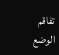تفاقم الوضع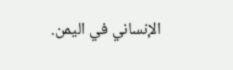الإنساني في اليمن.